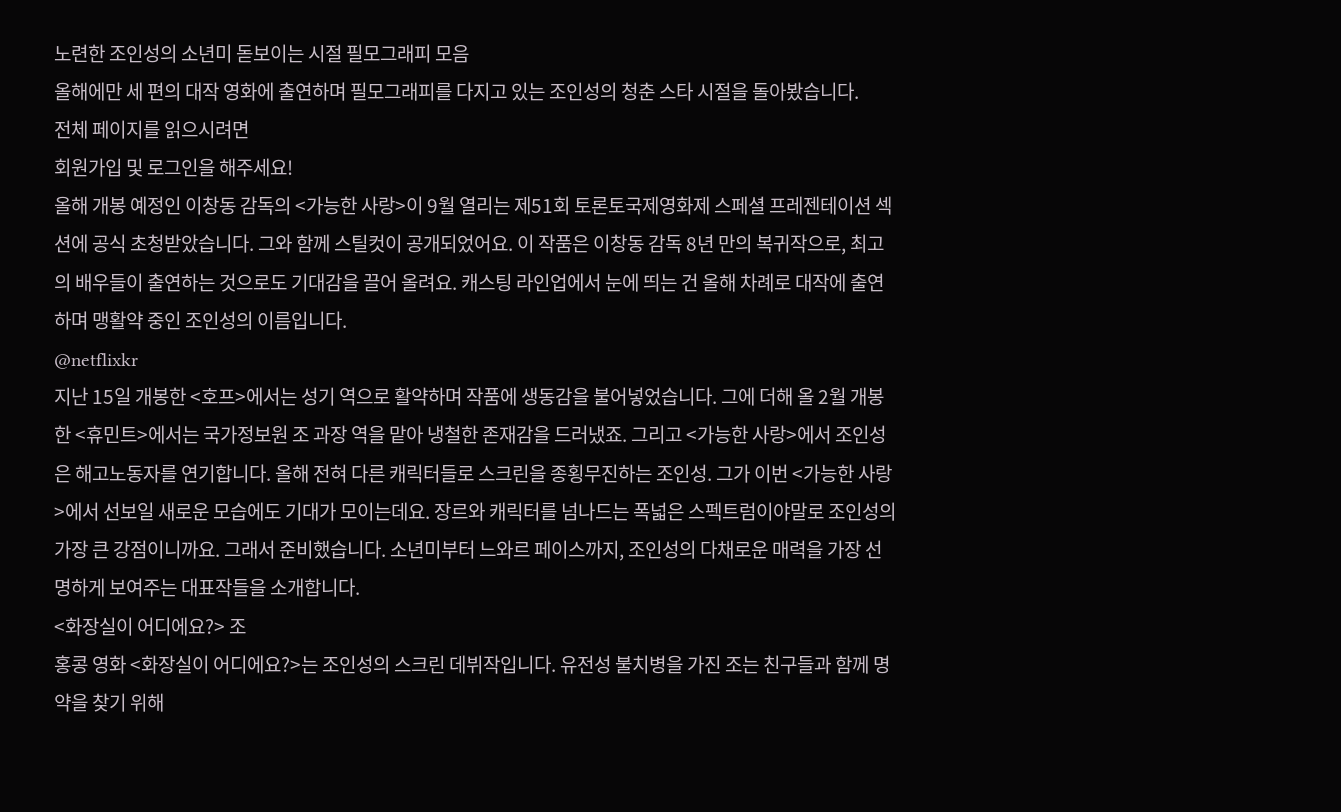노련한 조인성의 소년미 돋보이는 시절 필모그래피 모음
올해에만 세 편의 대작 영화에 출연하며 필모그래피를 다지고 있는 조인성의 청춘 스타 시절을 돌아봤습니다.
전체 페이지를 읽으시려면
회원가입 및 로그인을 해주세요!
올해 개봉 예정인 이창동 감독의 <가능한 사랑>이 9월 열리는 제51회 토론토국제영화제 스페셜 프레젠테이션 섹션에 공식 초청받았습니다. 그와 함께 스틸컷이 공개되었어요. 이 작품은 이창동 감독 8년 만의 복귀작으로, 최고의 배우들이 출연하는 것으로도 기대감을 끌어 올려요. 캐스팅 라인업에서 눈에 띄는 건 올해 차례로 대작에 출연하며 맹활약 중인 조인성의 이름입니다.
@netflixkr
지난 15일 개봉한 <호프>에서는 성기 역으로 활약하며 작품에 생동감을 불어넣었습니다. 그에 더해 올 2월 개봉한 <휴민트>에서는 국가정보원 조 과장 역을 맡아 냉철한 존재감을 드러냈죠. 그리고 <가능한 사랑>에서 조인성은 해고노동자를 연기합니다. 올해 전혀 다른 캐릭터들로 스크린을 종횡무진하는 조인성. 그가 이번 <가능한 사랑>에서 선보일 새로운 모습에도 기대가 모이는데요. 장르와 캐릭터를 넘나드는 폭넓은 스펙트럼이야말로 조인성의 가장 큰 강점이니까요. 그래서 준비했습니다. 소년미부터 느와르 페이스까지, 조인성의 다채로운 매력을 가장 선명하게 보여주는 대표작들을 소개합니다.
<화장실이 어디에요?> 조
홍콩 영화 <화장실이 어디에요?>는 조인성의 스크린 데뷔작입니다. 유전성 불치병을 가진 조는 친구들과 함께 명약을 찾기 위해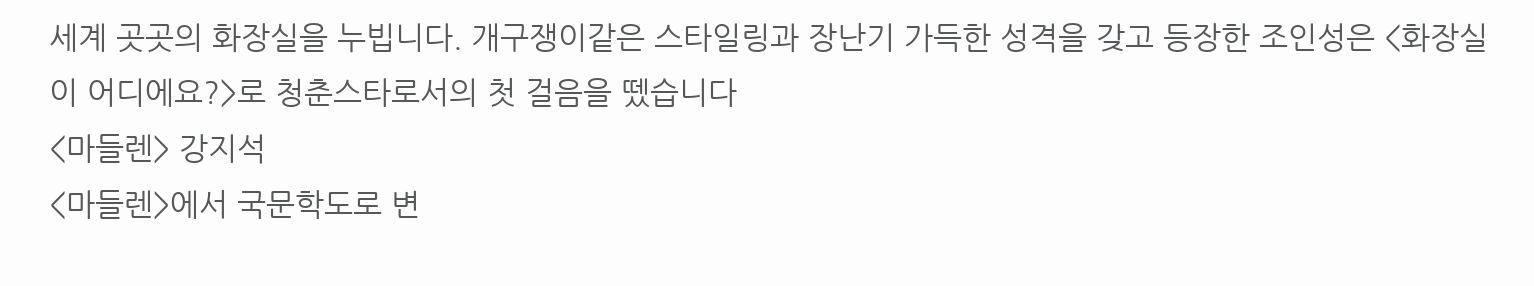세계 곳곳의 화장실을 누빕니다. 개구쟁이같은 스타일링과 장난기 가득한 성격을 갖고 등장한 조인성은 <화장실이 어디에요?>로 청춘스타로서의 첫 걸음을 뗐습니다
<마들렌> 강지석
<마들렌>에서 국문학도로 변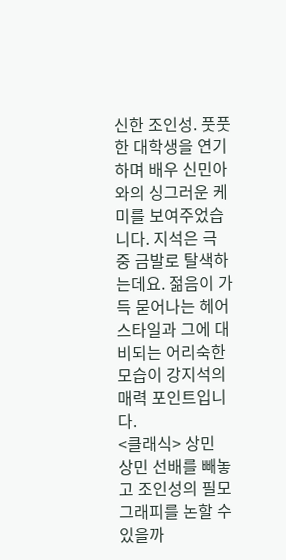신한 조인성. 풋풋한 대학생을 연기하며 배우 신민아와의 싱그러운 케미를 보여주었습니다. 지석은 극 중 금발로 탈색하는데요. 젊음이 가득 묻어나는 헤어스타일과 그에 대비되는 어리숙한 모습이 강지석의 매력 포인트입니다.
<클래식> 상민
상민 선배를 빼놓고 조인성의 필모그래피를 논할 수 있을까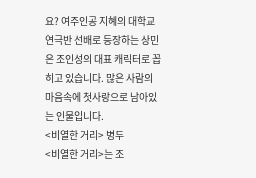요? 여주인공 지혜의 대학교 연극반 선배로 등장하는 상민은 조인성의 대표 캐릭터로 꼽히고 있습니다. 많은 사람의 마음속에 첫사랑으로 남아있는 인물입니다.
<비열한 거리> 병두
<비열한 거리>는 조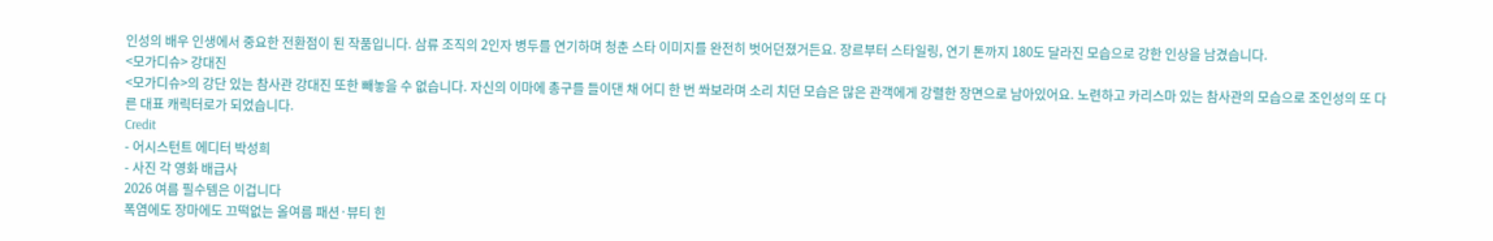인성의 배우 인생에서 중요한 전환점이 된 작품입니다. 삼류 조직의 2인자 병두를 연기하며 청춘 스타 이미지를 완전히 벗어던졌거든요. 장르부터 스타일링, 연기 톤까지 180도 달라진 모습으로 강한 인상을 남겼습니다.
<모가디슈> 강대진
<모가디슈>의 강단 있는 참사관 강대진 또한 빼놓을 수 없습니다. 자신의 이마에 총구를 들이댄 채 어디 한 번 쏴보라며 소리 치던 모습은 많은 관객에게 강렬한 장면으로 남아있어요. 노련하고 카리스마 있는 참사관의 모습으로 조인성의 또 다른 대표 캐릭터로가 되었습니다.
Credit
- 어시스턴트 에디터 박성희
- 사진 각 영화 배급사
2026 여름 필수템은 이겁니다
폭염에도 장마에도 끄떡없는 올여름 패션·뷰티 힌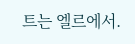트는 엘르에서.